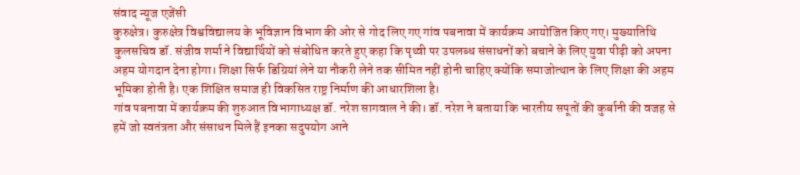संवाद न्यूज एजेंसी
कुरुक्षेत्र। कुरुक्षेत्र विश्वविद्यालय के भूविज्ञान विभाग की ओर से गोद लिए गए गांव पबनावा में कार्यक्रम आयोजित किए गए। मुख्यातिथि कुलसचिव डॉ. संजीव शर्मा ने विद्यार्थियों को संबोधित करते हुए कहा कि पृथ्वी पर उपलब्ध संसाधनों को बचाने के लिए युवा पीढ़ी को अपना अहम योगदान देना होगा। शिक्षा सिर्फ डिग्रियां लेने या नौकरी लेने तक सीमित नहीं होनी चाहिए क्योंकि समाजोत्थान के लिए शिक्षा की अहम भूमिका होती है। एक शिक्षित समाज ही विकसित राष्ट्र निर्माण की आधारशिला है।
गांव पबनावा में कार्यक्रम की शुरुआत विभागाध्यक्ष डॉ. नरेश सागवाल ने की। डॉ. नरेश ने बताया कि भारतीय सपूतों की कुर्बानी की वजह से हमें जो स्वतंत्रता और संसाधन मिले हैं इनका सदुपयोग आने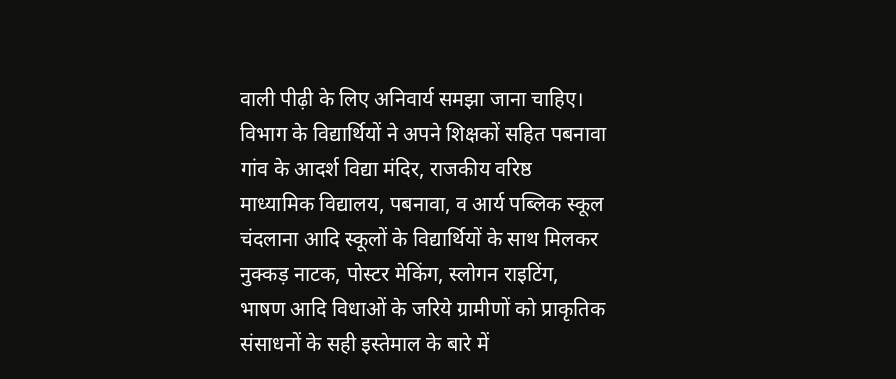वाली पीढ़ी के लिए अनिवार्य समझा जाना चाहिए। विभाग के विद्यार्थियों ने अपने शिक्षकों सहित पबनावा गांव के आदर्श विद्या मंदिर, राजकीय वरिष्ठ माध्यामिक विद्यालय, पबनावा, व आर्य पब्लिक स्कूल चंदलाना आदि स्कूलों के विद्यार्थियों के साथ मिलकर नुक्कड़ नाटक, पोस्टर मेकिंग, स्लोगन राइटिंग, भाषण आदि विधाओं के जरिये ग्रामीणों को प्राकृतिक संसाधनों के सही इस्तेमाल के बारे में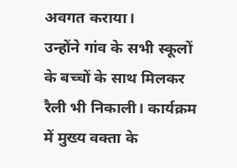अवगत कराया।
उन्होंने गांव के सभी स्कूलों के बच्चों के साथ मिलकर रैली भी निकाली। कार्यक्रम में मुख्य वक्ता के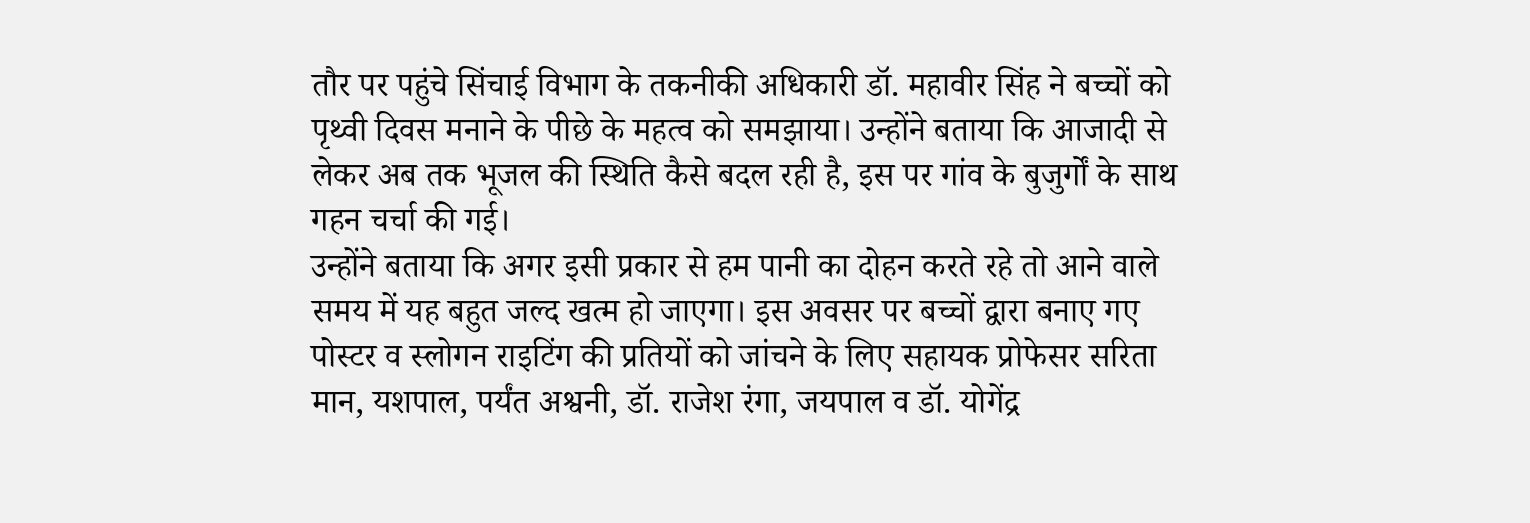तौर पर पहुंचे सिंचाई विभाग के तकनीकी अधिकारी डॉ. महावीर सिंह ने बच्चों को पृथ्वी दिवस मनाने के पीछे के महत्व को समझाया। उन्होंने बताया कि आजादी से लेकर अब तक भूजल की स्थिति कैसे बदल रही है, इस पर गांव के बुजुर्गों के साथ गहन चर्चा की गई।
उन्होंने बताया कि अगर इसी प्रकार से हम पानी का दोहन करते रहे तो आने वाले समय में यह बहुत जल्द खत्म हो जाएगा। इस अवसर पर बच्चों द्वारा बनाए गए पोस्टर व स्लोगन राइटिंग की प्रतियों को जांचने के लिए सहायक प्रोफेसर सरिता मान, यशपाल, पर्यंत अश्वनी, डॉ. राजेश रंगा, जयपाल व डॉ. योगेंद्र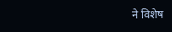ने विशेष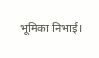भूमिका निभाई।